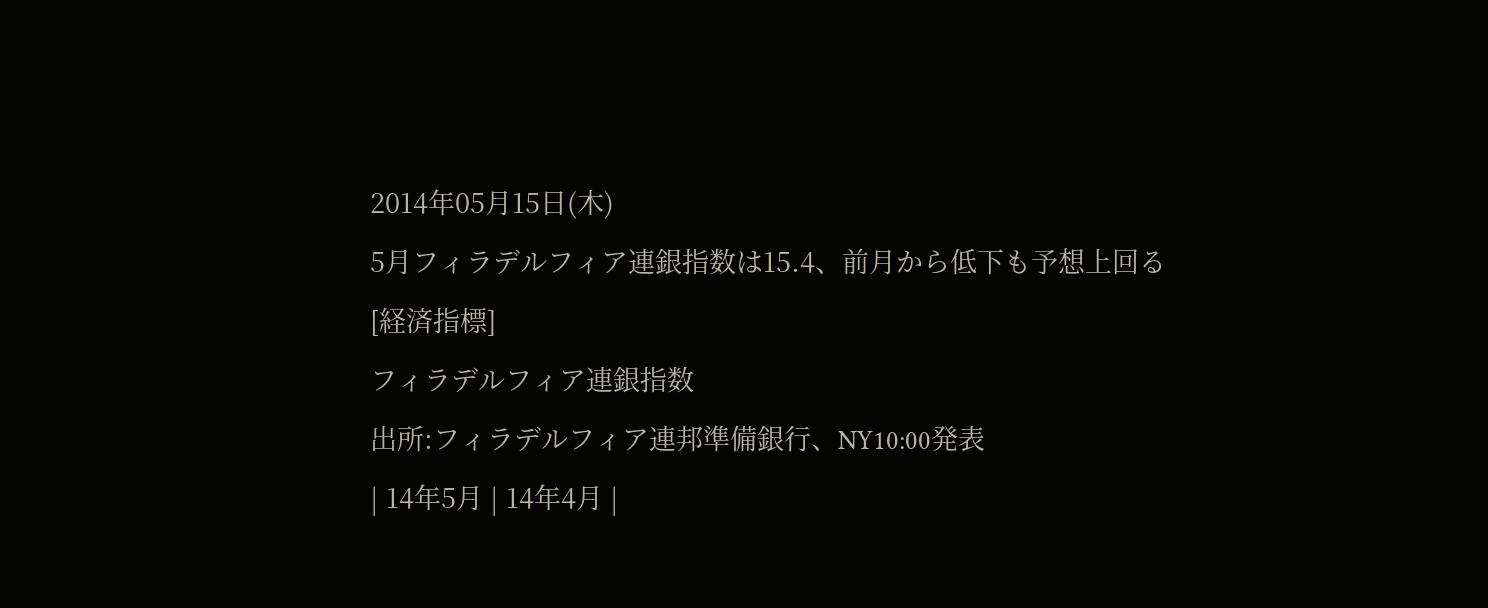2014年05月15日(木)
5月フィラデルフィア連銀指数は15.4、前月から低下も予想上回る
[経済指標]
フィラデルフィア連銀指数
出所:フィラデルフィア連邦準備銀行、NY10:00発表
| 14年5月 | 14年4月 |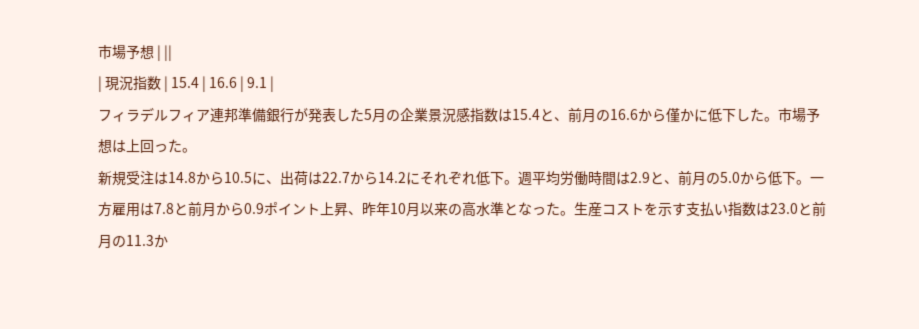市場予想 | ||
| 現況指数 | 15.4 | 16.6 | 9.1 |
フィラデルフィア連邦準備銀行が発表した5月の企業景況感指数は15.4と、前月の16.6から僅かに低下した。市場予想は上回った。
新規受注は14.8から10.5に、出荷は22.7から14.2にそれぞれ低下。週平均労働時間は2.9と、前月の5.0から低下。一方雇用は7.8と前月から0.9ポイント上昇、昨年10月以来の高水準となった。生産コストを示す支払い指数は23.0と前月の11.3か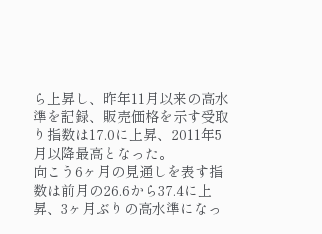ら上昇し、昨年11月以来の高水準を記録、販売価格を示す受取り指数は17.0に上昇、2011年5月以降最高となった。
向こう6ヶ月の見通しを表す指数は前月の26.6から37.4に上昇、3ヶ月ぶりの高水準になっ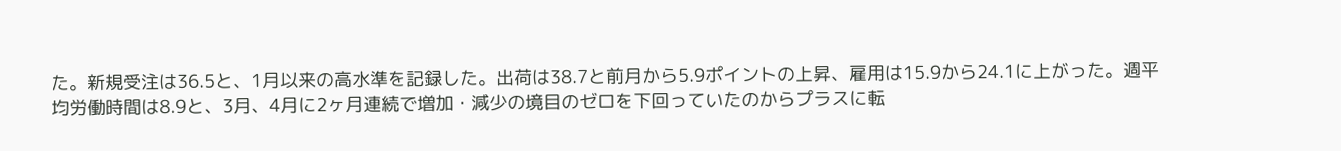た。新規受注は36.5と、1月以来の高水準を記録した。出荷は38.7と前月から5.9ポイントの上昇、雇用は15.9から24.1に上がった。週平均労働時間は8.9と、3月、4月に2ヶ月連続で増加・減少の境目のゼロを下回っていたのからプラスに転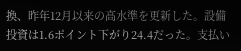換、昨年12月以来の高水準を更新した。設備投資は1.6ポイント下がり24.4だった。支払い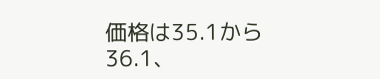価格は35.1から36.1、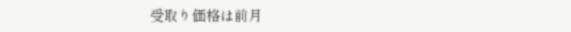受取り価格は前月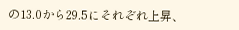の13.0から29.5にそれぞれ上昇、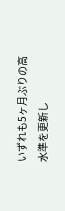いずれも5ヶ月ぶりの高水準を更新し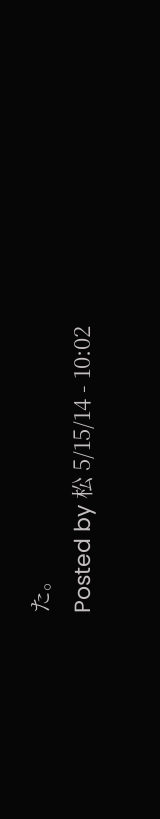た。
Posted by 松 5/15/14 - 10:02